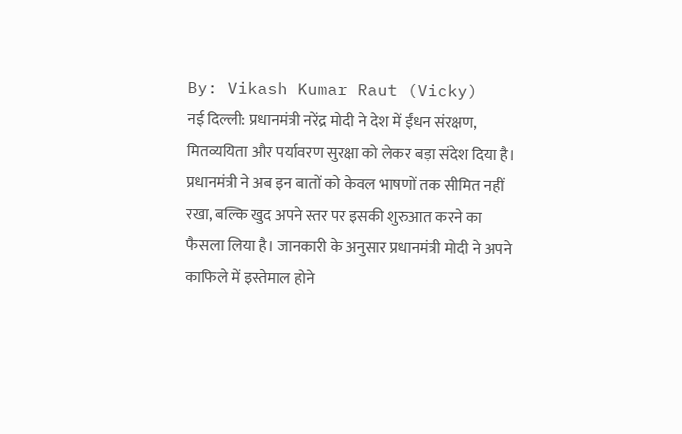By: Vikash Kumar Raut (Vicky)
नई दिल्ली: प्रधानमंत्री नरेंद्र मोदी ने देश में ईंधन संरक्षण, मितव्ययिता और पर्यावरण सुरक्षा को लेकर बड़ा संदेश दिया है। प्रधानमंत्री ने अब इन बातों को केवल भाषणों तक सीमित नहीं रखा, बल्कि खुद अपने स्तर पर इसकी शुरुआत करने का फैसला लिया है। जानकारी के अनुसार प्रधानमंत्री मोदी ने अपने काफिले में इस्तेमाल होने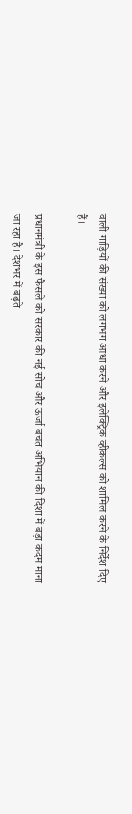वाली गाड़ियों की संख्या को लगभग आधा करने और इलेक्ट्रिक व्हीकल्स को शामिल करने के निर्देश दिए हैं।

प्रधानमंत्री के इस फैसले को सरकार की नई सोच और ऊर्जा बचत अभियान की दिशा में बड़ा कदम माना जा रहा है। देशभर में बढ़ते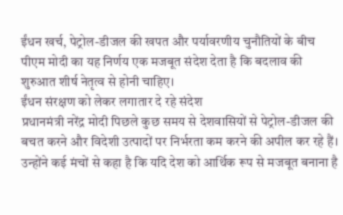ईंधन खर्च, पेट्रोल-डीजल की खपत और पर्यावरणीय चुनौतियों के बीच पीएम मोदी का यह निर्णय एक मजबूत संदेश देता है कि बदलाव की शुरुआत शीर्ष नेतृत्व से होनी चाहिए।
ईंधन संरक्षण को लेकर लगातार दे रहे संदेश
प्रधानमंत्री नरेंद्र मोदी पिछले कुछ समय से देशवासियों से पेट्रोल-डीजल की बचत करने और विदेशी उत्पादों पर निर्भरता कम करने की अपील कर रहे हैं। उन्होंने कई मंचों से कहा है कि यदि देश को आर्थिक रूप से मजबूत बनाना है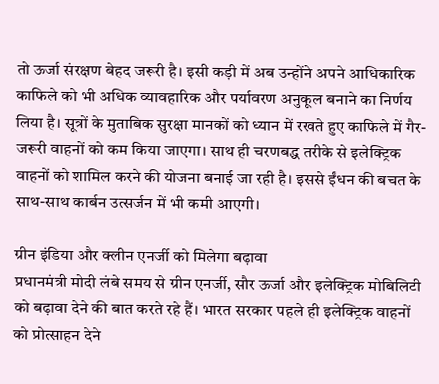तो ऊर्जा संरक्षण बेहद जरूरी है। इसी कड़ी में अब उन्होंने अपने आधिकारिक काफिले को भी अधिक व्यावहारिक और पर्यावरण अनुकूल बनाने का निर्णय लिया है। सूत्रों के मुताबिक सुरक्षा मानकों को ध्यान में रखते हुए काफिले में गैर-जरूरी वाहनों को कम किया जाएगा। साथ ही चरणबद्ध तरीके से इलेक्ट्रिक वाहनों को शामिल करने की योजना बनाई जा रही है। इससे ईंधन की बचत के साथ-साथ कार्बन उत्सर्जन में भी कमी आएगी।

ग्रीन इंडिया और क्लीन एनर्जी को मिलेगा बढ़ावा
प्रधानमंत्री मोदी लंबे समय से ग्रीन एनर्जी, सौर ऊर्जा और इलेक्ट्रिक मोबिलिटी को बढ़ावा देने की बात करते रहे हैं। भारत सरकार पहले ही इलेक्ट्रिक वाहनों को प्रोत्साहन देने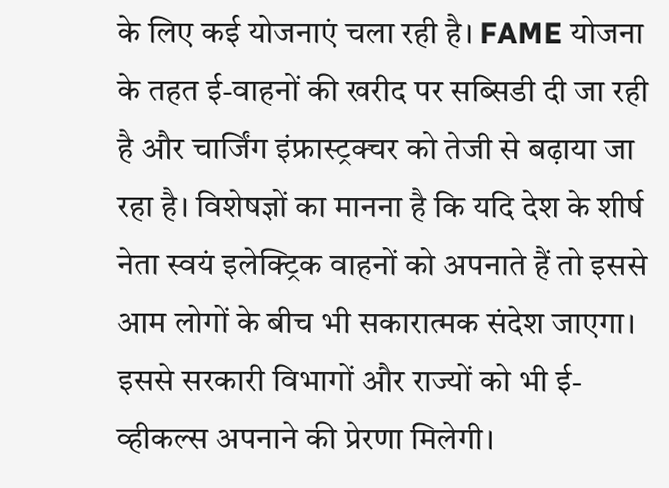के लिए कई योजनाएं चला रही है। FAME योजना के तहत ई-वाहनों की खरीद पर सब्सिडी दी जा रही है और चार्जिंग इंफ्रास्ट्रक्चर को तेजी से बढ़ाया जा रहा है। विशेषज्ञों का मानना है कि यदि देश के शीर्ष नेता स्वयं इलेक्ट्रिक वाहनों को अपनाते हैं तो इससे आम लोगों के बीच भी सकारात्मक संदेश जाएगा। इससे सरकारी विभागों और राज्यों को भी ई-व्हीकल्स अपनाने की प्रेरणा मिलेगी।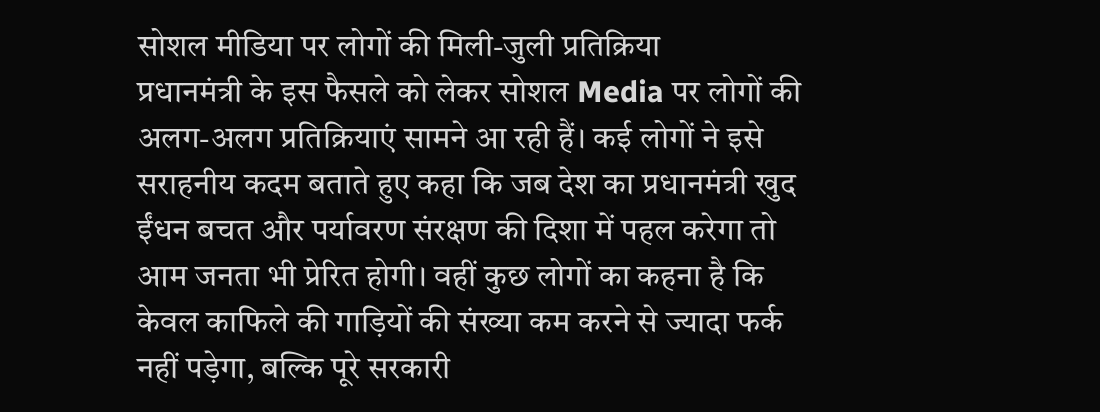सोशल मीडिया पर लोगों की मिली-जुली प्रतिक्रिया
प्रधानमंत्री के इस फैसले को लेकर सोशल Media पर लोगों की अलग-अलग प्रतिक्रियाएं सामने आ रही हैं। कई लोगों ने इसे सराहनीय कदम बताते हुए कहा कि जब देश का प्रधानमंत्री खुद ईंधन बचत और पर्यावरण संरक्षण की दिशा में पहल करेगा तो आम जनता भी प्रेरित होगी। वहीं कुछ लोगों का कहना है कि केवल काफिले की गाड़ियों की संख्या कम करने से ज्यादा फर्क नहीं पड़ेगा, बल्कि पूरे सरकारी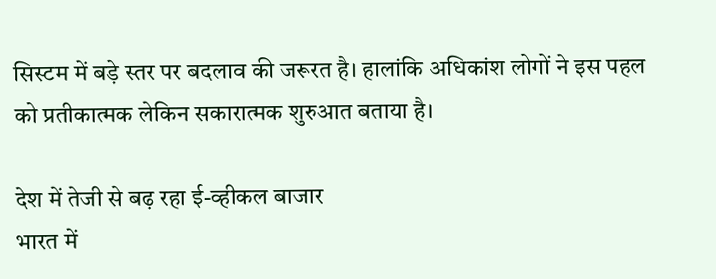सिस्टम में बड़े स्तर पर बदलाव की जरूरत है। हालांकि अधिकांश लोगों ने इस पहल को प्रतीकात्मक लेकिन सकारात्मक शुरुआत बताया है।

देश में तेजी से बढ़ रहा ई-व्हीकल बाजार
भारत में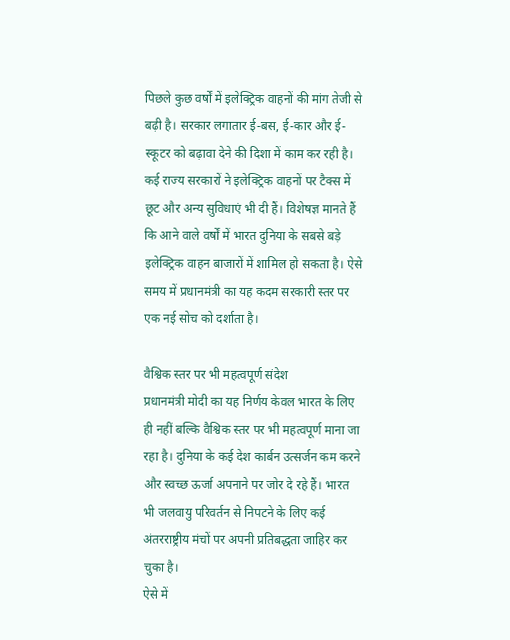पिछले कुछ वर्षों में इलेक्ट्रिक वाहनों की मांग तेजी से बढ़ी है। सरकार लगातार ई-बस, ई-कार और ई-स्कूटर को बढ़ावा देने की दिशा में काम कर रही है। कई राज्य सरकारों ने इलेक्ट्रिक वाहनों पर टैक्स में छूट और अन्य सुविधाएं भी दी हैं। विशेषज्ञ मानते हैं कि आने वाले वर्षों में भारत दुनिया के सबसे बड़े इलेक्ट्रिक वाहन बाजारों में शामिल हो सकता है। ऐसे समय में प्रधानमंत्री का यह कदम सरकारी स्तर पर एक नई सोच को दर्शाता है।

वैश्विक स्तर पर भी महत्वपूर्ण संदेश
प्रधानमंत्री मोदी का यह निर्णय केवल भारत के लिए ही नहीं बल्कि वैश्विक स्तर पर भी महत्वपूर्ण माना जा रहा है। दुनिया के कई देश कार्बन उत्सर्जन कम करने और स्वच्छ ऊर्जा अपनाने पर जोर दे रहे हैं। भारत भी जलवायु परिवर्तन से निपटने के लिए कई अंतरराष्ट्रीय मंचों पर अपनी प्रतिबद्धता जाहिर कर चुका है।
ऐसे में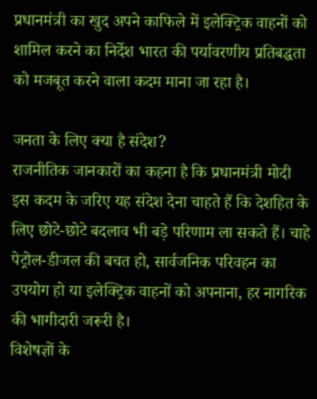प्रधानमंत्री का खुद अपने काफिले में इलेक्ट्रिक वाहनों को शामिल करने का निर्देश भारत की पर्यावरणीय प्रतिबद्धता को मजबूत करने वाला कदम माना जा रहा है।

जनता के लिए क्या है संदेश?
राजनीतिक जानकारों का कहना है कि प्रधानमंत्री मोदी इस कदम के जरिए यह संदेश देना चाहते हैं कि देशहित के लिए छोटे-छोटे बदलाव भी बड़े परिणाम ला सकते हैं। चाहे पेट्रोल-डीजल की बचत हो, सार्वजनिक परिवहन का उपयोग हो या इलेक्ट्रिक वाहनों को अपनाना, हर नागरिक की भागीदारी जरूरी है।
विशेषज्ञों के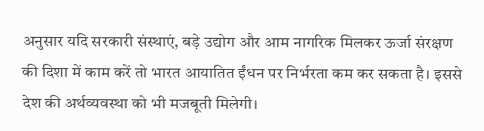अनुसार यदि सरकारी संस्थाएं, बड़े उद्योग और आम नागरिक मिलकर ऊर्जा संरक्षण की दिशा में काम करें तो भारत आयातित ईंधन पर निर्भरता कम कर सकता है। इससे देश की अर्थव्यवस्था को भी मजबूती मिलेगी।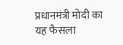प्रधानमंत्री मोदी का यह फैसला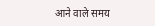आने वाले समय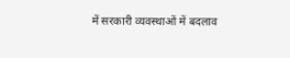में सरकारी व्यवस्थाओं में बदलाव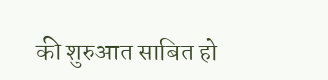की शुरुआत साबित हो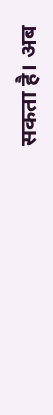सकता है। अब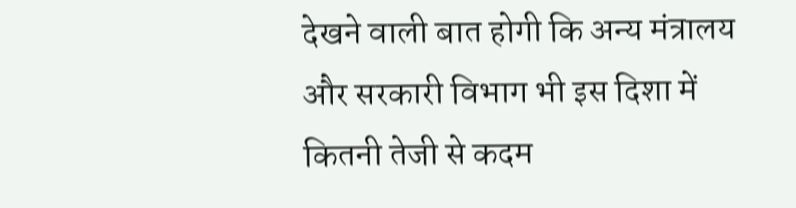देखने वाली बात होगी कि अन्य मंत्रालय और सरकारी विभाग भी इस दिशा में कितनी तेजी से कदम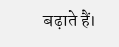बढ़ाते हैं।